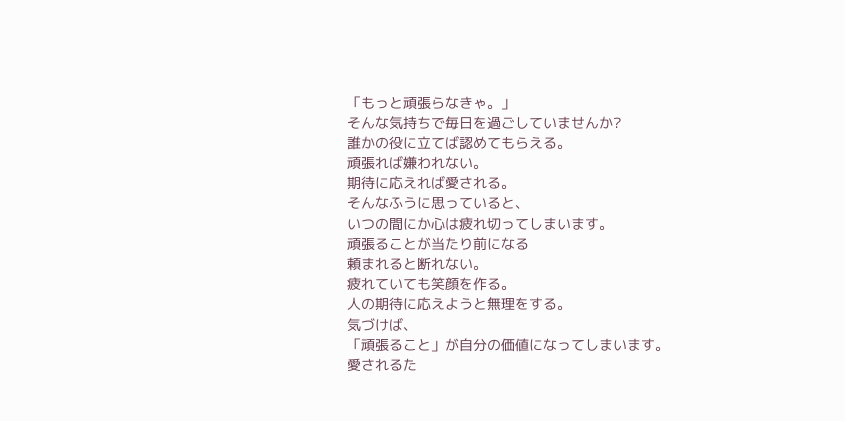「もっと頑張らなきゃ。」
そんな気持ちで毎日を過ごしていませんか?
誰かの役に立てば認めてもらえる。
頑張れば嫌われない。
期待に応えれば愛される。
そんなふうに思っていると、
いつの間にか心は疲れ切ってしまいます。
頑張ることが当たり前になる
頼まれると断れない。
疲れていても笑顔を作る。
人の期待に応えようと無理をする。
気づけば、
「頑張ること」が自分の価値になってしまいます。
愛されるた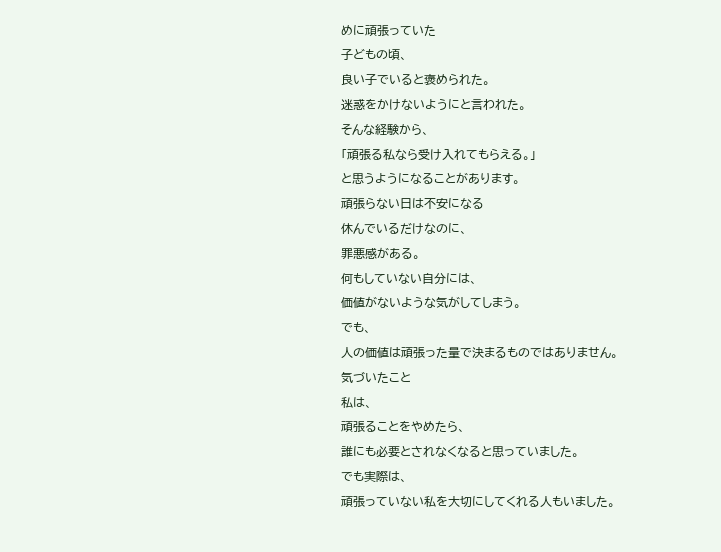めに頑張っていた
子どもの頃、
良い子でいると褒められた。
迷惑をかけないようにと言われた。
そんな経験から、
「頑張る私なら受け入れてもらえる。」
と思うようになることがあります。
頑張らない日は不安になる
休んでいるだけなのに、
罪悪感がある。
何もしていない自分には、
価値がないような気がしてしまう。
でも、
人の価値は頑張った量で決まるものではありません。
気づいたこと
私は、
頑張ることをやめたら、
誰にも必要とされなくなると思っていました。
でも実際は、
頑張っていない私を大切にしてくれる人もいました。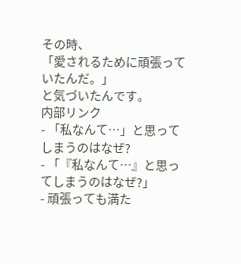その時、
「愛されるために頑張っていたんだ。」
と気づいたんです。
内部リンク
- 「私なんて…」と思ってしまうのはなぜ?
- 「『私なんて…』と思ってしまうのはなぜ?」
- 頑張っても満た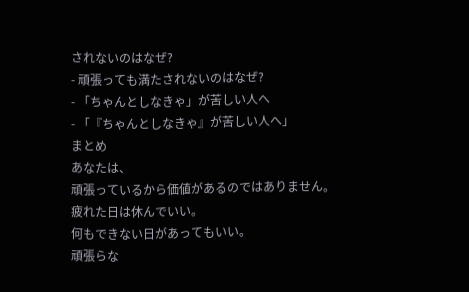されないのはなぜ?
- 頑張っても満たされないのはなぜ?
- 「ちゃんとしなきゃ」が苦しい人へ
- 「『ちゃんとしなきゃ』が苦しい人へ」
まとめ
あなたは、
頑張っているから価値があるのではありません。
疲れた日は休んでいい。
何もできない日があってもいい。
頑張らな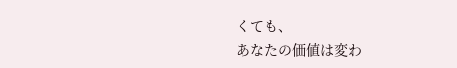くても、
あなたの価値は変わ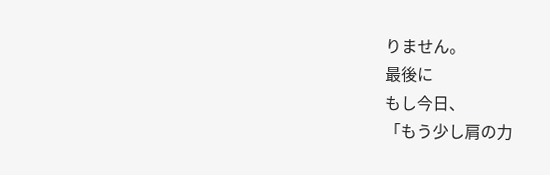りません。
最後に
もし今日、
「もう少し肩の力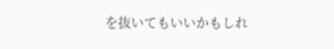を抜いてもいいかもしれ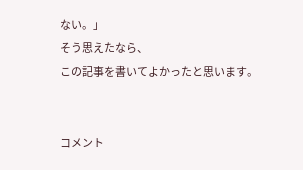ない。」
そう思えたなら、
この記事を書いてよかったと思います。


コメント